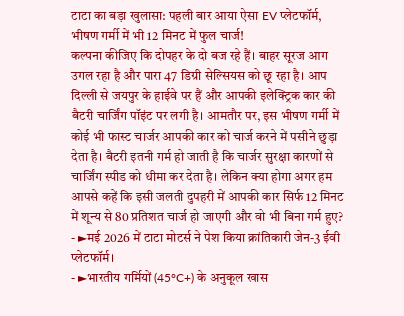टाटा का बड़ा खुलासा: पहली बार आया ऐसा EV प्लेटफॉर्म, भीषण गर्मी में भी 12 मिनट में फुल चार्ज!
कल्पना कीजिए कि दोपहर के दो बज रहे हैं। बाहर सूरज आग उगल रहा है और पारा 47 डिग्री सेल्सियस को छू रहा है। आप दिल्ली से जयपुर के हाईवे पर हैं और आपकी इलेक्ट्रिक कार की बैटरी चार्जिंग पॉइंट पर लगी है। आमतौर पर, इस भीषण गर्मी में कोई भी फास्ट चार्जर आपकी कार को चार्ज करने में पसीने छुड़ा देता है। बैटरी इतनी गर्म हो जाती है कि चार्जर सुरक्षा कारणों से चार्जिंग स्पीड को धीमा कर देता है। लेकिन क्या होगा अगर हम आपसे कहें कि इसी जलती दुपहरी में आपकी कार सिर्फ 12 मिनट में शून्य से 80 प्रतिशत चार्ज हो जाएगी और वो भी बिना गर्म हुए?
- ►मई 2026 में टाटा मोटर्स ने पेश किया क्रांतिकारी जेन-3 ईवी प्लेटफॉर्म।
- ►भारतीय गर्मियों (45°C+) के अनुकूल खास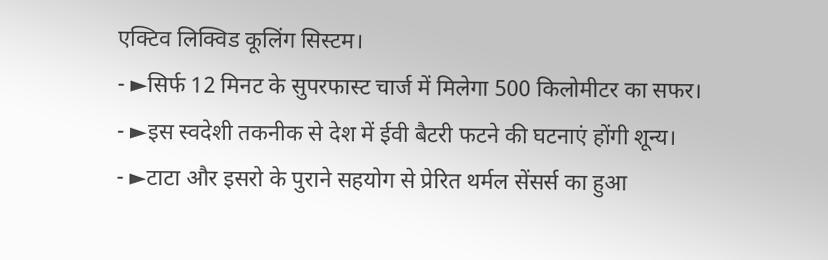एक्टिव लिक्विड कूलिंग सिस्टम।
- ►सिर्फ 12 मिनट के सुपरफास्ट चार्ज में मिलेगा 500 किलोमीटर का सफर।
- ►इस स्वदेशी तकनीक से देश में ईवी बैटरी फटने की घटनाएं होंगी शून्य।
- ►टाटा और इसरो के पुराने सहयोग से प्रेरित थर्मल सेंसर्स का हुआ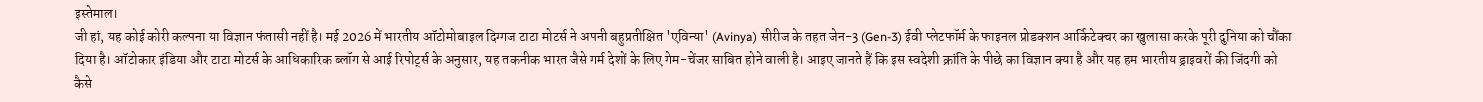इस्तेमाल।
जी हां, यह कोई कोरी कल्पना या विज्ञान फंतासी नहीं है। मई 2026 में भारतीय ऑटोमोबाइल दिग्गज टाटा मोटर्स ने अपनी बहुप्रतीक्षित 'एविन्या' (Avinya) सीरीज के तहत जेन-3 (Gen-3) ईवी प्लेटफॉर्म के फाइनल प्रोडक्शन आर्किटेक्चर का खुलासा करके पूरी दुनिया को चौंका दिया है। ऑटोकार इंडिया और टाटा मोटर्स के आधिकारिक ब्लॉग से आई रिपोर्ट्स के अनुसार, यह तकनीक भारत जैसे गर्म देशों के लिए गेम-चेंजर साबित होने वाली है। आइए जानते हैं कि इस स्वदेशी क्रांति के पीछे का विज्ञान क्या है और यह हम भारतीय ड्राइवरों की जिंदगी को कैसे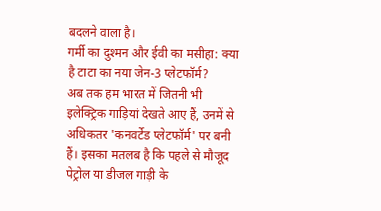बदलने वाला है।
गर्मी का दुश्मन और ईवी का मसीहा: क्या है टाटा का नया जेन-3 प्लेटफॉर्म?
अब तक हम भारत में जितनी भी इलेक्ट्रिक गाड़ियां देखते आए हैं, उनमें से अधिकतर 'कनवर्टेड प्लेटफॉर्म' पर बनी हैं। इसका मतलब है कि पहले से मौजूद पेट्रोल या डीजल गाड़ी के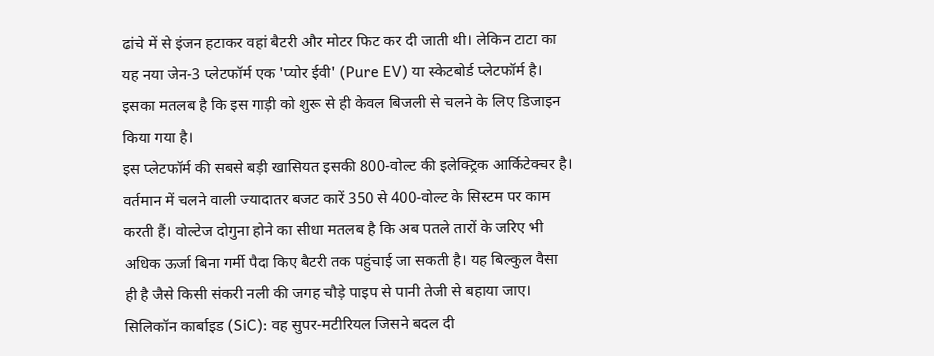ढांचे में से इंजन हटाकर वहां बैटरी और मोटर फिट कर दी जाती थी। लेकिन टाटा का यह नया जेन-3 प्लेटफॉर्म एक 'प्योर ईवी' (Pure EV) या स्केटबोर्ड प्लेटफॉर्म है। इसका मतलब है कि इस गाड़ी को शुरू से ही केवल बिजली से चलने के लिए डिजाइन किया गया है।
इस प्लेटफॉर्म की सबसे बड़ी खासियत इसकी 800-वोल्ट की इलेक्ट्रिक आर्किटेक्चर है। वर्तमान में चलने वाली ज्यादातर बजट कारें 350 से 400-वोल्ट के सिस्टम पर काम करती हैं। वोल्टेज दोगुना होने का सीधा मतलब है कि अब पतले तारों के जरिए भी अधिक ऊर्जा बिना गर्मी पैदा किए बैटरी तक पहुंचाई जा सकती है। यह बिल्कुल वैसा ही है जैसे किसी संकरी नली की जगह चौड़े पाइप से पानी तेजी से बहाया जाए।
सिलिकॉन कार्बाइड (SiC): वह सुपर-मटीरियल जिसने बदल दी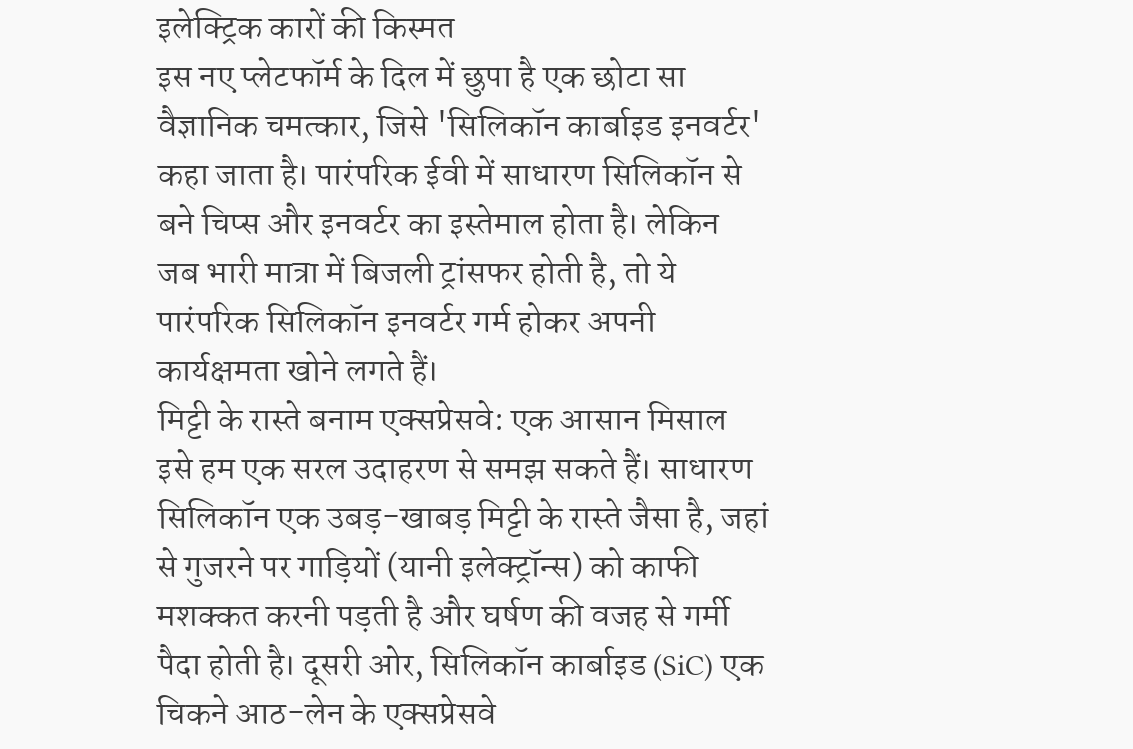इलेक्ट्रिक कारों की किस्मत
इस नए प्लेटफॉर्म के दिल में छुपा है एक छोटा सा वैज्ञानिक चमत्कार, जिसे 'सिलिकॉन कार्बाइड इनवर्टर' कहा जाता है। पारंपरिक ईवी में साधारण सिलिकॉन से बने चिप्स और इनवर्टर का इस्तेमाल होता है। लेकिन जब भारी मात्रा में बिजली ट्रांसफर होती है, तो ये पारंपरिक सिलिकॉन इनवर्टर गर्म होकर अपनी कार्यक्षमता खोने लगते हैं।
मिट्टी के रास्ते बनाम एक्सप्रेसवे: एक आसान मिसाल
इसे हम एक सरल उदाहरण से समझ सकते हैं। साधारण सिलिकॉन एक उबड़-खाबड़ मिट्टी के रास्ते जैसा है, जहां से गुजरने पर गाड़ियों (यानी इलेक्ट्रॉन्स) को काफी मशक्कत करनी पड़ती है और घर्षण की वजह से गर्मी पैदा होती है। दूसरी ओर, सिलिकॉन कार्बाइड (SiC) एक चिकने आठ-लेन के एक्सप्रेसवे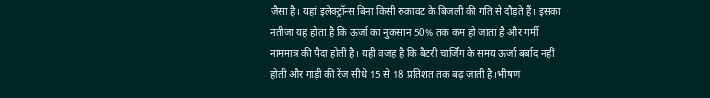जैसा है। यहां इलेक्ट्रॉन्स बिना किसी रुकावट के बिजली की गति से दौड़ते हैं। इसका नतीजा यह होता है कि ऊर्जा का नुकसान 50% तक कम हो जाता है और गर्मी नाममात्र की पैदा होती है। यही वजह है कि बैटरी चार्जिंग के समय ऊर्जा बर्बाद नहीं होती और गाड़ी की रेंज सीधे 15 से 18 प्रतिशत तक बढ़ जाती है।भीषण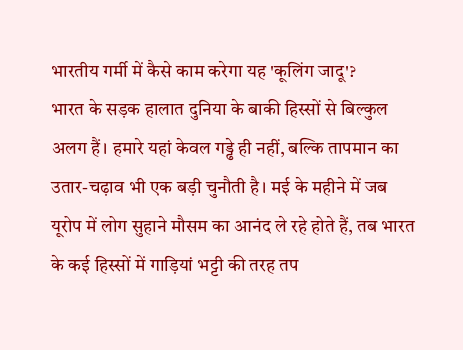भारतीय गर्मी में कैसे काम करेगा यह 'कूलिंग जादू'?
भारत के सड़क हालात दुनिया के बाकी हिस्सों से बिल्कुल अलग हैं। हमारे यहां केवल गड्ढे ही नहीं, बल्कि तापमान का उतार-चढ़ाव भी एक बड़ी चुनौती है। मई के महीने में जब यूरोप में लोग सुहाने मौसम का आनंद ले रहे होते हैं, तब भारत के कई हिस्सों में गाड़ियां भट्टी की तरह तप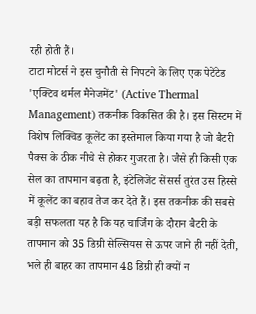रही होती हैं।
टाटा मोटर्स ने इस चुनौती से निपटने के लिए एक पेटेंटेड 'एक्टिव थर्मल मैनेजमेंट' (Active Thermal Management) तकनीक विकसित की है। इस सिस्टम में विशेष लिक्विड कूलेंट का इस्तेमाल किया गया है जो बैटरी पैक्स के ठीक नीचे से होकर गुजरता है। जैसे ही किसी एक सेल का तापमान बढ़ता है, इंटेलिजेंट सेंसर्स तुरंत उस हिस्से में कूलेंट का बहाव तेज कर देते हैं। इस तकनीक की सबसे बड़ी सफलता यह है कि यह चार्जिंग के दौरान बैटरी के तापमान को 35 डिग्री सेल्सियस से ऊपर जाने ही नहीं देती, भले ही बाहर का तापमान 48 डिग्री ही क्यों न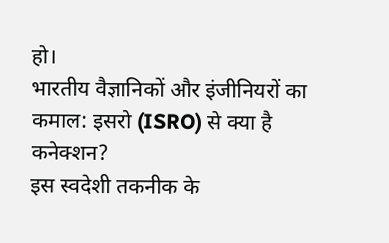हो।
भारतीय वैज्ञानिकों और इंजीनियरों का कमाल: इसरो (ISRO) से क्या है कनेक्शन?
इस स्वदेशी तकनीक के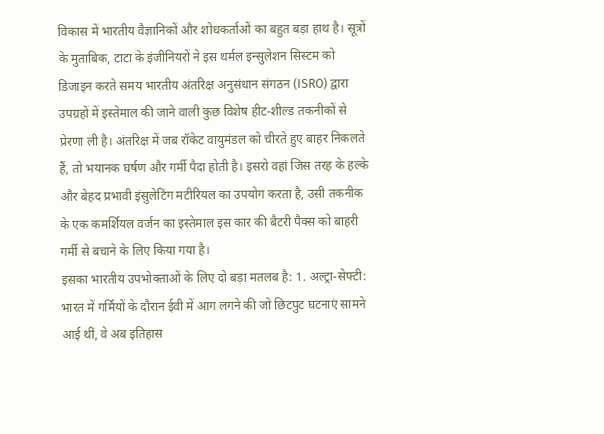विकास में भारतीय वैज्ञानिकों और शोधकर्ताओं का बहुत बड़ा हाथ है। सूत्रों के मुताबिक, टाटा के इंजीनियरों ने इस थर्मल इन्सुलेशन सिस्टम को डिजाइन करते समय भारतीय अंतरिक्ष अनुसंधान संगठन (ISRO) द्वारा उपग्रहों में इस्तेमाल की जाने वाली कुछ विशेष हीट-शील्ड तकनीकों से प्रेरणा ली है। अंतरिक्ष में जब रॉकेट वायुमंडल को चीरते हुए बाहर निकलते हैं, तो भयानक घर्षण और गर्मी पैदा होती है। इसरो वहां जिस तरह के हल्के और बेहद प्रभावी इंसुलेटिंग मटीरियल का उपयोग करता है, उसी तकनीक के एक कमर्शियल वर्जन का इस्तेमाल इस कार की बैटरी पैक्स को बाहरी गर्मी से बचाने के लिए किया गया है।
इसका भारतीय उपभोक्ताओं के लिए दो बड़ा मतलब है: 1. अल्ट्रा-सेफ्टी: भारत में गर्मियों के दौरान ईवी में आग लगने की जो छिटपुट घटनाएं सामने आई थीं, वे अब इतिहास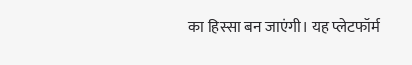का हिस्सा बन जाएंगी। यह प्लेटफॉर्म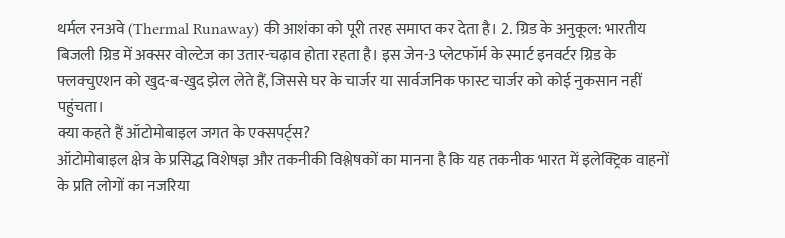थर्मल रनअवे (Thermal Runaway) की आशंका को पूरी तरह समाप्त कर देता है। 2. ग्रिड के अनुकूल: भारतीय बिजली ग्रिड में अक्सर वोल्टेज का उतार-चढ़ाव होता रहता है। इस जेन-3 प्लेटफॉर्म के स्मार्ट इनवर्टर ग्रिड के फ्लक्चुएशन को खुद-ब-खुद झेल लेते हैं, जिससे घर के चार्जर या सार्वजनिक फास्ट चार्जर को कोई नुकसान नहीं पहुंचता।
क्या कहते हैं ऑटोमोबाइल जगत के एक्सपर्ट्स?
ऑटोमोबाइल क्षेत्र के प्रसिद्ध विशेषज्ञ और तकनीकी विश्लेषकों का मानना है कि यह तकनीक भारत में इलेक्ट्रिक वाहनों के प्रति लोगों का नजरिया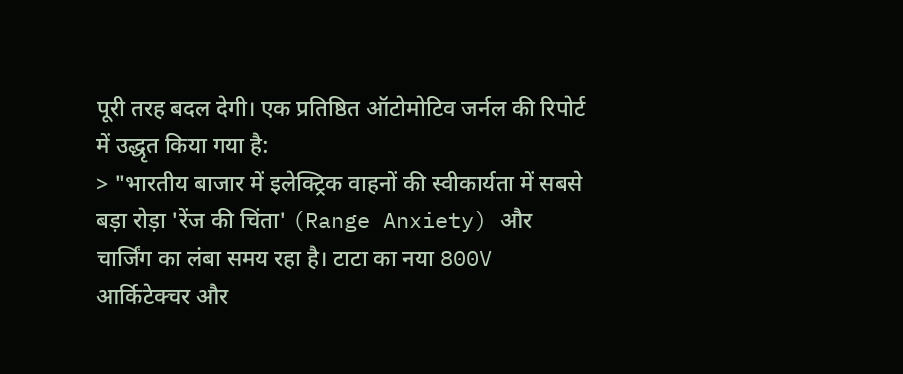पूरी तरह बदल देगी। एक प्रतिष्ठित ऑटोमोटिव जर्नल की रिपोर्ट में उद्धृत किया गया है:
> "भारतीय बाजार में इलेक्ट्रिक वाहनों की स्वीकार्यता में सबसे बड़ा रोड़ा 'रेंज की चिंता' (Range Anxiety) और चार्जिंग का लंबा समय रहा है। टाटा का नया 800V आर्किटेक्चर और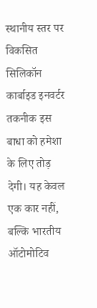स्थानीय स्तर पर विकसित सिलिकॉन कार्बाइड इनवर्टर तकनीक इस बाधा को हमेशा के लिए तोड़ देगी। यह केवल एक कार नहीं, बल्कि भारतीय ऑटोमोटिव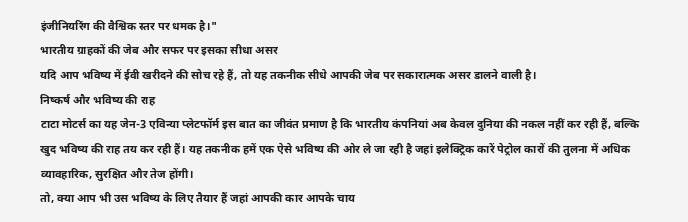इंजीनियरिंग की वैश्विक स्तर पर धमक है।"
भारतीय ग्राहकों की जेब और सफर पर इसका सीधा असर
यदि आप भविष्य में ईवी खरीदने की सोच रहे हैं, तो यह तकनीक सीधे आपकी जेब पर सकारात्मक असर डालने वाली है।
निष्कर्ष और भविष्य की राह
टाटा मोटर्स का यह जेन-3 एविन्या प्लेटफॉर्म इस बात का जीवंत प्रमाण है कि भारतीय कंपनियां अब केवल दुनिया की नकल नहीं कर रही हैं, बल्कि खुद भविष्य की राह तय कर रही हैं। यह तकनीक हमें एक ऐसे भविष्य की ओर ले जा रही है जहां इलेक्ट्रिक कारें पेट्रोल कारों की तुलना में अधिक व्यावहारिक, सुरक्षित और तेज होंगी।
तो, क्या आप भी उस भविष्य के लिए तैयार हैं जहां आपकी कार आपके चाय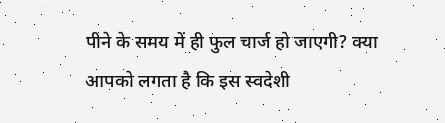पीने के समय में ही फुल चार्ज हो जाएगी? क्या आपको लगता है कि इस स्वदेशी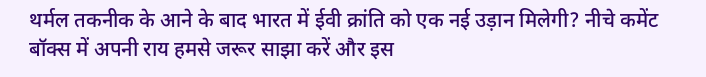थर्मल तकनीक के आने के बाद भारत में ईवी क्रांति को एक नई उड़ान मिलेगी? नीचे कमेंट बॉक्स में अपनी राय हमसे जरूर साझा करें और इस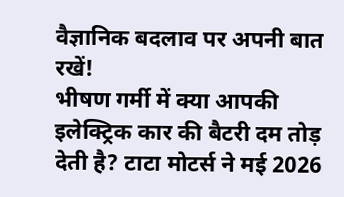वैज्ञानिक बदलाव पर अपनी बात रखें!
भीषण गर्मी में क्या आपकी इलेक्ट्रिक कार की बैटरी दम तोड़ देती है? टाटा मोटर्स ने मई 2026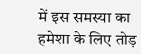में इस समस्या का हमेशा के लिए तोड़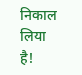निकाल लिया है!